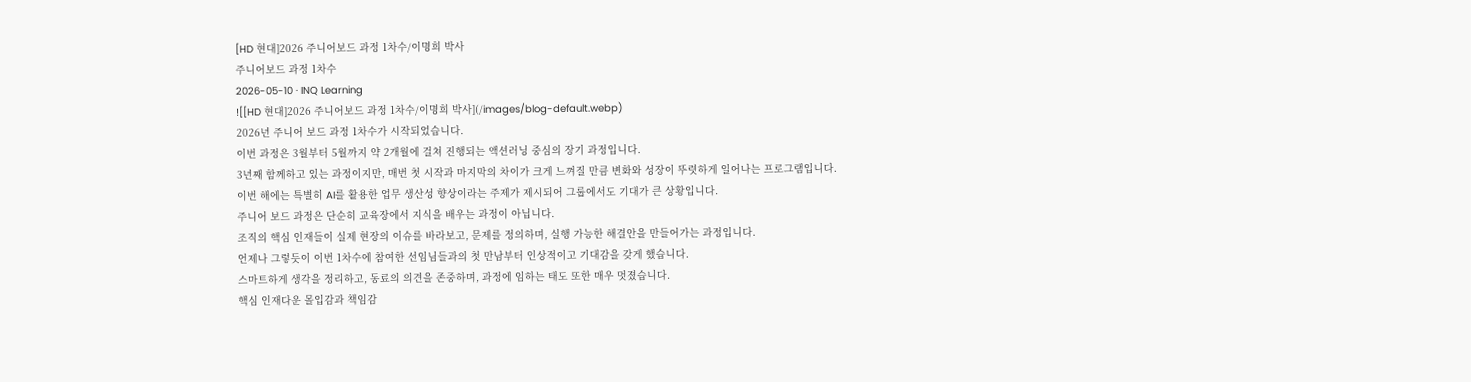[HD 현대]2026 주니어보드 과정 1차수/이명희 박사
주니어보드 과정 1차수
2026-05-10 · INQ Learning
![[HD 현대]2026 주니어보드 과정 1차수/이명희 박사](/images/blog-default.webp)
2026년 주니어 보드 과정 1차수가 시작되었습니다.
이번 과정은 3월부터 5월까지 약 2개월에 걸쳐 진행되는 액션러닝 중심의 장기 과정입니다.
3년째 함께하고 있는 과정이지만, 매번 첫 시작과 마지막의 차이가 크게 느껴질 만큼 변화와 성장이 뚜렷하게 일어나는 프로그램입니다.
이번 해에는 특별히 AI를 활용한 업무 생산성 향상이라는 주제가 제시되어 그룹에서도 기대가 큰 상황입니다.
주니어 보드 과정은 단순히 교육장에서 지식을 배우는 과정이 아닙니다.
조직의 핵심 인재들이 실제 현장의 이슈를 바라보고, 문제를 정의하며, 실행 가능한 해결안을 만들어가는 과정입니다.
언제나 그렇듯이 이번 1차수에 참여한 선임님들과의 첫 만남부터 인상적이고 기대감을 갖게 했습니다.
스마트하게 생각을 정리하고, 동료의 의견을 존중하며, 과정에 임하는 태도 또한 매우 멋졌습니다.
핵심 인재다운 몰입감과 책임감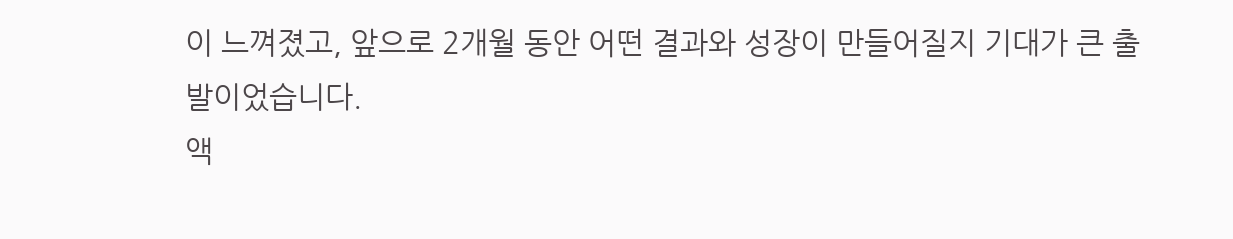이 느껴졌고, 앞으로 2개월 동안 어떤 결과와 성장이 만들어질지 기대가 큰 출발이었습니다.
액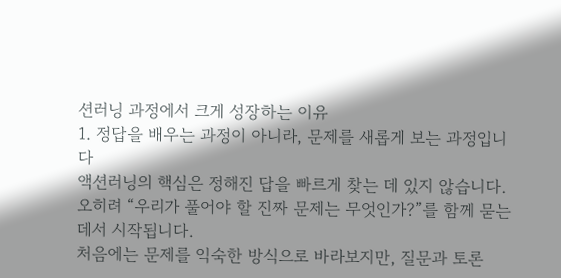션러닝 과정에서 크게 성장하는 이유
1. 정답을 배우는 과정이 아니라, 문제를 새롭게 보는 과정입니다
액션러닝의 핵심은 정해진 답을 빠르게 찾는 데 있지 않습니다. 오히려 “우리가 풀어야 할 진짜 문제는 무엇인가?”를 함께 묻는 데서 시작됩니다.
처음에는 문제를 익숙한 방식으로 바라보지만, 질문과 토론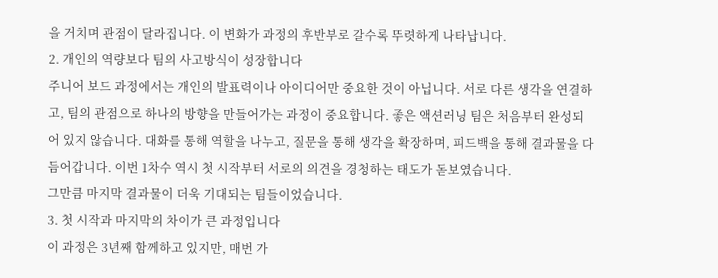을 거치며 관점이 달라집니다. 이 변화가 과정의 후반부로 갈수록 뚜렷하게 나타납니다.
2. 개인의 역량보다 팀의 사고방식이 성장합니다
주니어 보드 과정에서는 개인의 발표력이나 아이디어만 중요한 것이 아닙니다. 서로 다른 생각을 연결하고, 팀의 관점으로 하나의 방향을 만들어가는 과정이 중요합니다. 좋은 액션러닝 팀은 처음부터 완성되어 있지 않습니다. 대화를 통해 역할을 나누고, 질문을 통해 생각을 확장하며, 피드백을 통해 결과물을 다듬어갑니다. 이번 1차수 역시 첫 시작부터 서로의 의견을 경청하는 태도가 돋보였습니다.
그만큼 마지막 결과물이 더욱 기대되는 팀들이었습니다.
3. 첫 시작과 마지막의 차이가 큰 과정입니다
이 과정은 3년째 함께하고 있지만, 매번 가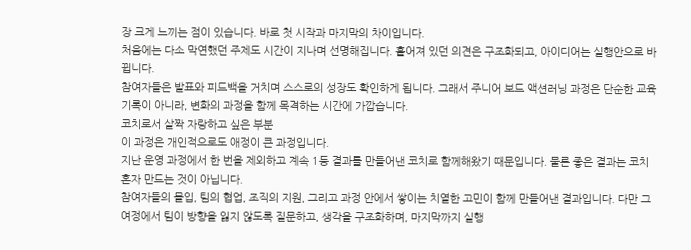장 크게 느끼는 점이 있습니다. 바로 첫 시작과 마지막의 차이입니다.
처음에는 다소 막연했던 주제도 시간이 지나며 선명해집니다. 흩어져 있던 의견은 구조화되고, 아이디어는 실행안으로 바뀝니다.
참여자들은 발표와 피드백을 거치며 스스로의 성장도 확인하게 됩니다. 그래서 주니어 보드 액션러닝 과정은 단순한 교육 기록이 아니라, 변화의 과정을 함께 목격하는 시간에 가깝습니다.
코치로서 살짝 자랑하고 싶은 부분
이 과정은 개인적으로도 애정이 큰 과정입니다.
지난 운영 과정에서 한 번을 제외하고 계속 1등 결과를 만들어낸 코치로 함께해왔기 때문입니다. 물론 좋은 결과는 코치 혼자 만드는 것이 아닙니다.
참여자들의 몰입, 팀의 협업, 조직의 지원, 그리고 과정 안에서 쌓이는 치열한 고민이 함께 만들어낸 결과입니다. 다만 그 여정에서 팀이 방향을 잃지 않도록 질문하고, 생각을 구조화하며, 마지막까지 실행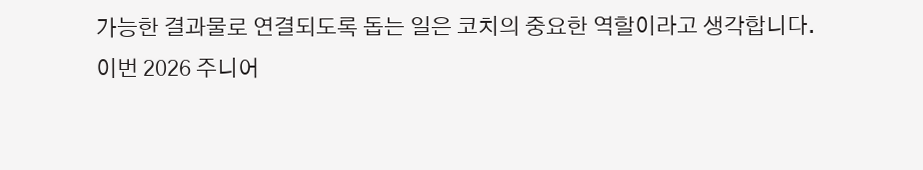가능한 결과물로 연결되도록 돕는 일은 코치의 중요한 역할이라고 생각합니다.
이번 2026 주니어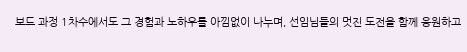보드 과정 1차수에서도 그 경험과 노하우를 아낌없이 나누며, 선임님들의 멋진 도전을 함께 응원하고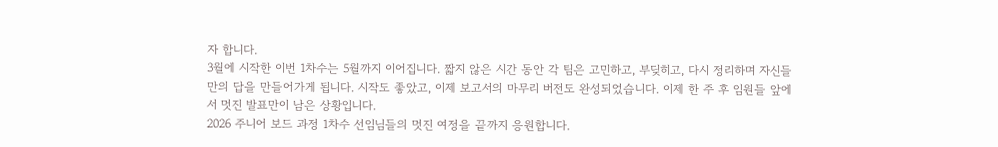자 합니다.
3월에 시작한 이번 1차수는 5월까지 이어집니다. 짧지 않은 시간 동안 각 팀은 고민하고, 부딪히고, 다시 정리하며 자신들만의 답을 만들어가게 됩니다. 시작도 좋았고, 이제 보고서의 마무리 버전도 완성되었습니다. 이제 한 주 후 임원들 앞에서 멋진 발표만이 남은 상황입니다.
2026 주니어 보드 과정 1차수 선임님들의 멋진 여정을 끝까지 응원합니다.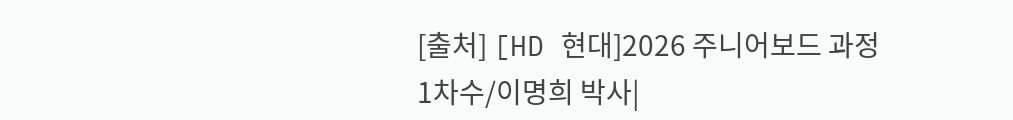[출처] [HD 현대]2026 주니어보드 과정 1차수/이명희 박사|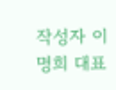작성자 이명희 대표